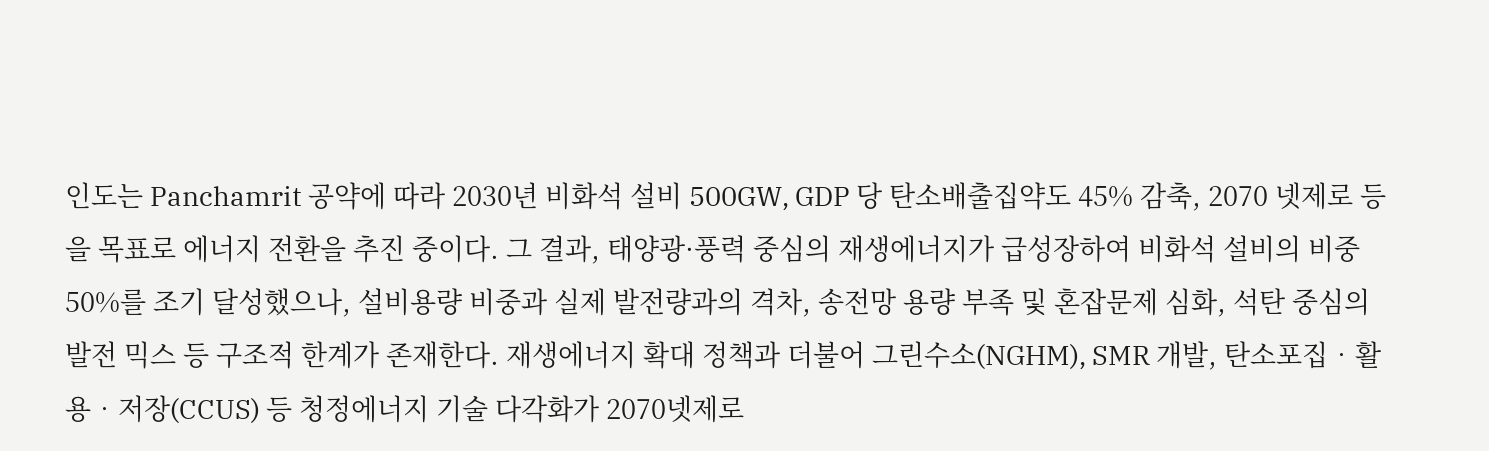인도는 Panchamrit 공약에 따라 2030년 비화석 설비 500GW, GDP 당 탄소배출집약도 45% 감축, 2070 넷제로 등을 목표로 에너지 전환을 추진 중이다. 그 결과, 태양광·풍력 중심의 재생에너지가 급성장하여 비화석 설비의 비중 50%를 조기 달성했으나, 설비용량 비중과 실제 발전량과의 격차, 송전망 용량 부족 및 혼잡문제 심화, 석탄 중심의 발전 믹스 등 구조적 한계가 존재한다. 재생에너지 확대 정책과 더불어 그린수소(NGHM), SMR 개발, 탄소포집‧활용‧저장(CCUS) 등 청정에너지 기술 다각화가 2070넷제로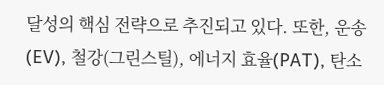달성의 핵심 전략으로 추진되고 있다. 또한, 운송(EV), 철강(그린스틸), 에너지 효율(PAT), 탄소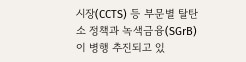시장(CCTS) 등 부문별 탈탄소 정책과 녹색금융(SGrB)이 병행 추진되고 있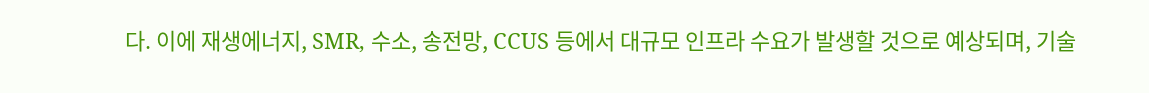다. 이에 재생에너지, SMR, 수소, 송전망, CCUS 등에서 대규모 인프라 수요가 발생할 것으로 예상되며, 기술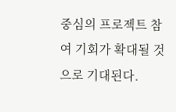중심의 프로젝트 참여 기회가 확대될 것으로 기대된다.